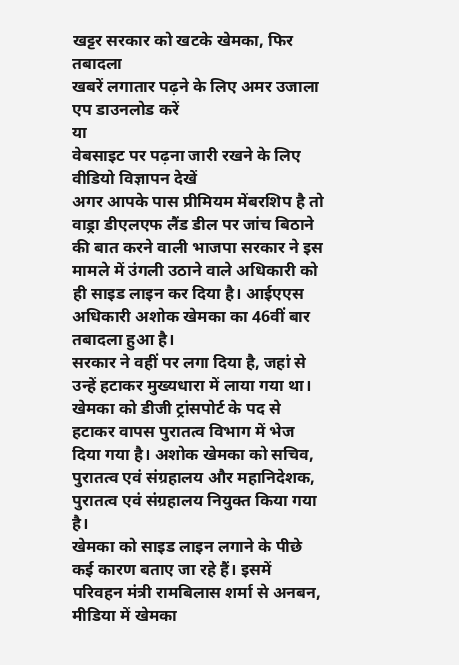खट्टर सरकार को खटके खेमका, फिर तबादला
खबरें लगातार पढ़ने के लिए अमर उजाला एप डाउनलोड करें
या
वेबसाइट पर पढ़ना जारी रखने के लिए वीडियो विज्ञापन देखें
अगर आपके पास प्रीमियम मेंबरशिप है तो
वाड्रा डीएलएफ लैंड डील पर जांच बिठाने की बात करने वाली भाजपा सरकार ने इस मामले में उंगली उठाने वाले अधिकारी को ही साइड लाइन कर दिया है। आईएएस अधिकारी अशोक खेमका का 46वीं बार तबादला हुआ है।
सरकार ने वहीं पर लगा दिया है, जहां से उन्हें हटाकर मुख्यधारा में लाया गया था। खेमका को डीजी ट्रांसपोर्ट के पद से हटाकर वापस पुरातत्व विभाग में भेज दिया गया है। अशोक खेमका को सचिव, पुरातत्व एवं संग्रहालय और महानिदेशक, पुरातत्व एवं संग्रहालय नियुक्त किया गया है।
खेमका को साइड लाइन लगाने के पीछे कई कारण बताए जा रहे हैं। इसमें परिवहन मंत्री रामबिलास शर्मा से अनबन, मीडिया में खेमका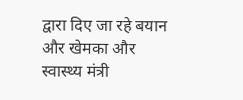द्वारा दिए जा रहे बयान और खेमका और स्वास्थ्य मंत्री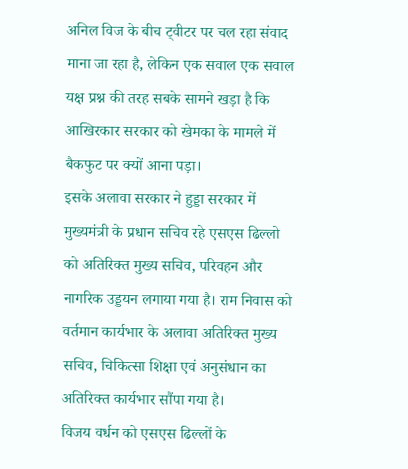अनिल विज के बीच ट्वीटर पर चल रहा संवाद माना जा रहा है, लेकिन एक सवाल एक सवाल यक्ष प्रश्न की तरह सबके सामने खड़ा है कि आखिरकार सरकार को खेमका के मामले में बैकफुट पर क्यों आना पड़ा।
इसके अलावा सरकार ने हुड्डा सरकार में मुख्यमंत्री के प्रधान सचिव रहे एसएस ढिल्लो को अतिरिक्त मुख्य सचिव, परिवहन और नागरिक उड्डयन लगाया गया है। राम निवास को वर्तमान कार्यभार के अलावा अतिरिक्त मुख्य सचिव, चिकित्सा शिक्षा एवं अनुसंधान का अतिरिक्त कार्यभार सौंपा गया है।
विजय वर्धन को एसएस ढिल्लों के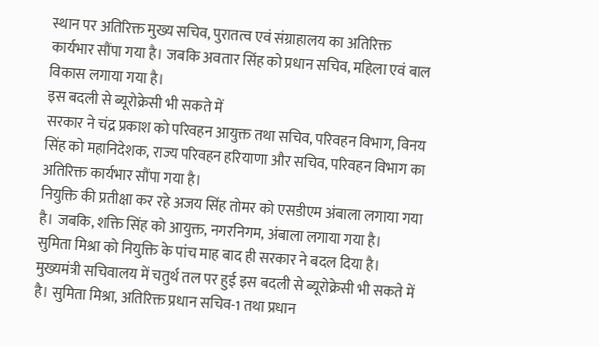स्थान पर अतिरिक्त मुख्य सचिव, पुरातत्व एवं संग्राहालय का अतिरिक्त कार्यभार सौंपा गया है। जबकि अवतार सिंह को प्रधान सचिव, महिला एवं बाल विकास लगाया गया है।
इस बदली से ब्यूरोक्रेसी भी सकते में
सरकार ने चंद्र प्रकाश को परिवहन आयुक्त तथा सचिव, परिवहन विभाग, विनय सिंह को महानिदेशक, राज्य परिवहन हरियाणा और सचिव, परिवहन विभाग का अतिरिक्त कार्यभार सौंपा गया है।
नियुक्ति की प्रतीक्षा कर रहे अजय सिंह तोमर को एसडीएम अंबाला लगाया गया है। जबकि, शक्ति सिंह को आयुक्त, नगरनिगम, अंबाला लगाया गया है।
सुमिता मिश्रा को नियुक्ति के पांच माह बाद ही सरकार ने बदल दिया है। मुख्यमंत्री सचिवालय में चतुर्थ तल पर हुई इस बदली से ब्यूरोक्रेसी भी सकते में है। सुमिता मिश्रा, अतिरिक्त प्रधान सचिव-1 तथा प्रधान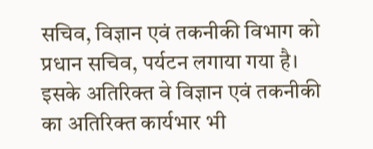सचिव, विज्ञान एवं तकनीकी विभाग को प्रधान सचिव, पर्यटन लगाया गया है।
इसके अतिरिक्त वे विज्ञान एवं तकनीकी का अतिरिक्त कार्यभार भी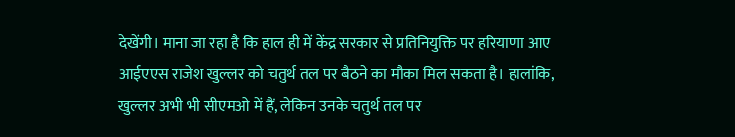देखेंगी। माना जा रहा है कि हाल ही में केंद्र सरकार से प्रतिनियुक्ति पर हरियाणा आए आईएएस राजेश खुल्लर को चतुर्थ तल पर बैठने का मौका मिल सकता है। हालांकि, खुल्लर अभी भी सीएमओ में हैं, लेकिन उनके चतुर्थ तल पर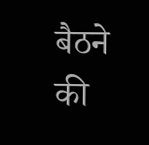बैठने की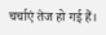चर्चाएं तेज हो गई हैं।